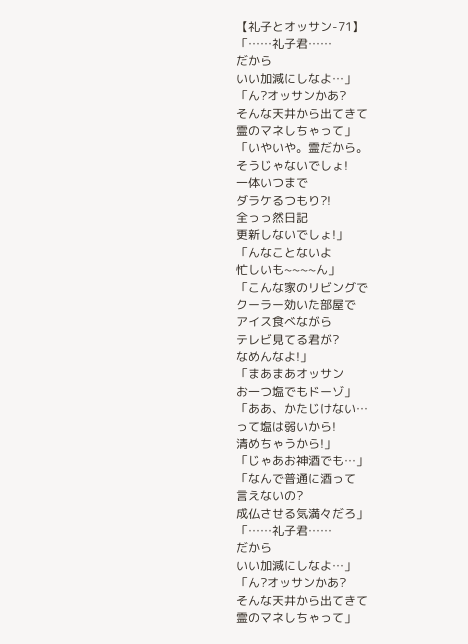【礼子とオッサン-71】
「……礼子君……
だから
いい加減にしなよ…」
「ん?オッサンかあ?
そんな天井から出てきて
霊のマネしちゃって」
「いやいや。霊だから。
そうじゃないでしょ!
一体いつまで
ダラケるつもり?!
全っっ然日記
更新しないでしょ!」
「んなことないよ
忙しいも~~~~ん」
「こんな家のリビングで
クーラー効いた部屋で
アイス食べながら
テレビ見てる君が?
なめんなよ!」
「まあまあオッサン
お一つ塩でもドーゾ」
「ああ、かたじけない…
って塩は弱いから!
清めちゃうから!」
「じゃあお神酒でも…」
「なんで普通に酒って
言えないの?
成仏させる気満々だろ」
「……礼子君……
だから
いい加減にしなよ…」
「ん?オッサンかあ?
そんな天井から出てきて
霊のマネしちゃって」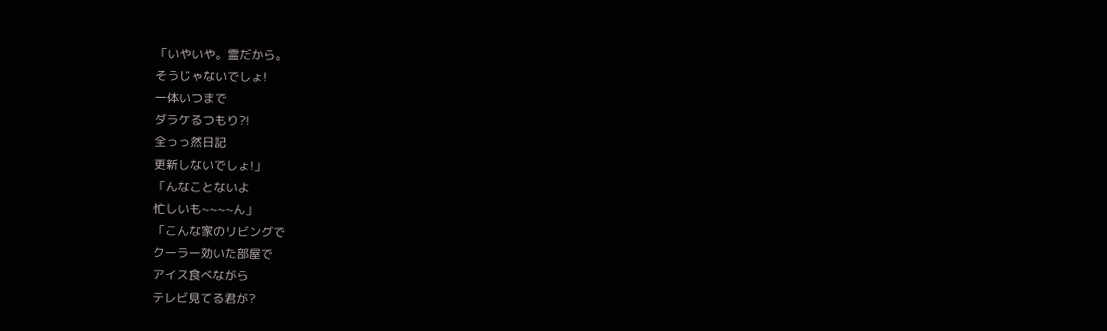「いやいや。霊だから。
そうじゃないでしょ!
一体いつまで
ダラケるつもり?!
全っっ然日記
更新しないでしょ!」
「んなことないよ
忙しいも~~~~ん」
「こんな家のリビングで
クーラー効いた部屋で
アイス食べながら
テレビ見てる君が?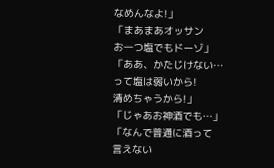なめんなよ!」
「まあまあオッサン
お一つ塩でもドーゾ」
「ああ、かたじけない…
って塩は弱いから!
清めちゃうから!」
「じゃあお神酒でも…」
「なんで普通に酒って
言えない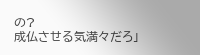の?
成仏させる気満々だろ」